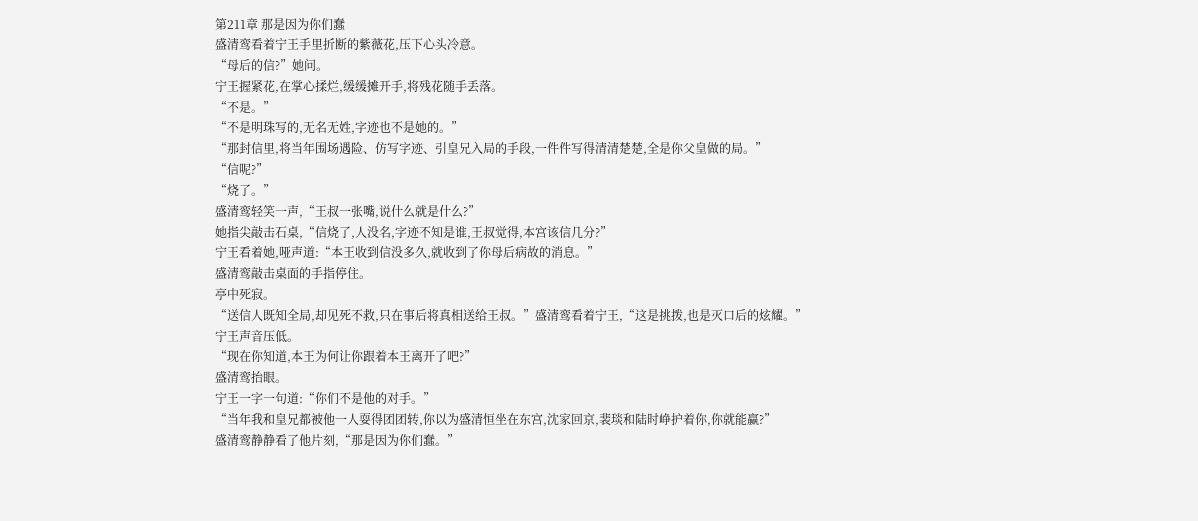第211章 那是因为你们蠢
盛清鸾看着宁王手里折断的紫薇花,压下心头冷意。
“母后的信?”她问。
宁王握紧花,在掌心揉烂,缓缓摊开手,将残花随手丢落。
“不是。”
“不是明珠写的,无名无姓,字迹也不是她的。”
“那封信里,将当年围场遇险、仿写字迹、引皇兄入局的手段,一件件写得清清楚楚,全是你父皇做的局。”
“信呢?”
“烧了。”
盛清鸾轻笑一声,“王叔一张嘴,说什么就是什么?”
她指尖敲击石桌,“信烧了,人没名,字迹不知是谁,王叔觉得,本宫该信几分?”
宁王看着她,哑声道:“本王收到信没多久,就收到了你母后病故的消息。”
盛清鸾敲击桌面的手指停住。
亭中死寂。
“送信人既知全局,却见死不救,只在事后将真相送给王叔。”盛清鸾看着宁王,“这是挑拨,也是灭口后的炫耀。”
宁王声音压低。
“现在你知道,本王为何让你跟着本王离开了吧?”
盛清鸾抬眼。
宁王一字一句道:“你们不是他的对手。”
“当年我和皇兄都被他一人耍得团团转,你以为盛清恒坐在东宫,沈家回京,裴琰和陆时峥护着你,你就能赢?”
盛清鸾静静看了他片刻,“那是因为你们蠢。”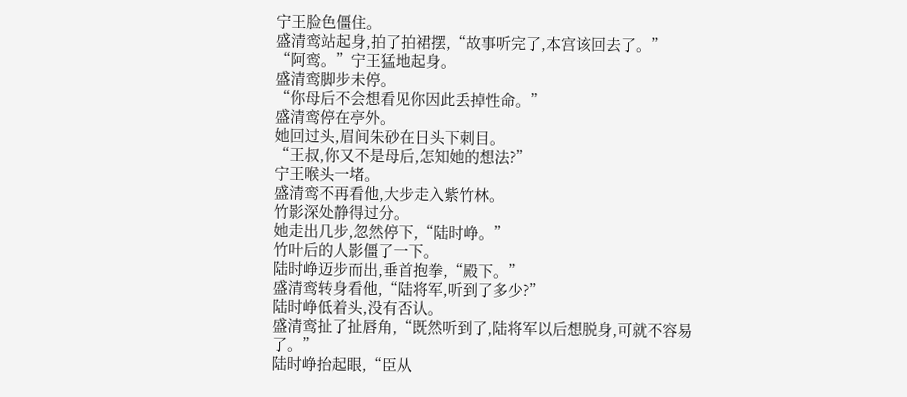宁王脸色僵住。
盛清鸾站起身,拍了拍裙摆,“故事听完了,本宫该回去了。”
“阿鸾。”宁王猛地起身。
盛清鸾脚步未停。
“你母后不会想看见你因此丢掉性命。”
盛清鸾停在亭外。
她回过头,眉间朱砂在日头下刺目。
“王叔,你又不是母后,怎知她的想法?”
宁王喉头一堵。
盛清鸾不再看他,大步走入紫竹林。
竹影深处静得过分。
她走出几步,忽然停下,“陆时峥。”
竹叶后的人影僵了一下。
陆时峥迈步而出,垂首抱拳,“殿下。”
盛清鸾转身看他,“陆将军,听到了多少?”
陆时峥低着头,没有否认。
盛清鸾扯了扯唇角,“既然听到了,陆将军以后想脱身,可就不容易了。”
陆时峥抬起眼,“臣从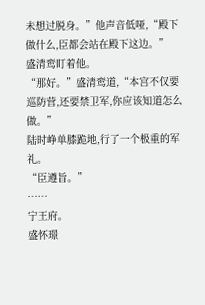未想过脱身。”他声音低哑,“殿下做什么,臣都会站在殿下这边。”
盛清鸾盯着他。
“那好。”盛清鸾道,“本宫不仅要巡防营,还要禁卫军,你应该知道怎么做。”
陆时峥单膝跪地,行了一个极重的军礼。
“臣遵旨。”
……
宁王府。
盛怀璟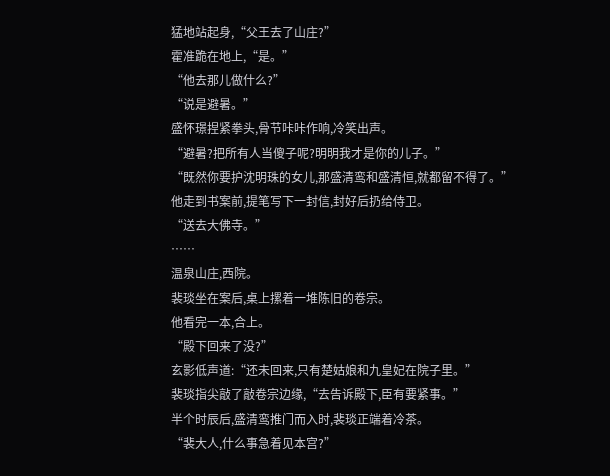猛地站起身,“父王去了山庄?”
霍准跪在地上,“是。”
“他去那儿做什么?”
“说是避暑。”
盛怀璟捏紧拳头,骨节咔咔作响,冷笑出声。
“避暑?把所有人当傻子呢?明明我才是你的儿子。”
“既然你要护沈明珠的女儿,那盛清鸾和盛清恒,就都留不得了。”
他走到书案前,提笔写下一封信,封好后扔给侍卫。
“送去大佛寺。”
……
温泉山庄,西院。
裴琰坐在案后,桌上摞着一堆陈旧的卷宗。
他看完一本,合上。
“殿下回来了没?”
玄影低声道:“还未回来,只有楚姑娘和九皇妃在院子里。”
裴琰指尖敲了敲卷宗边缘,“去告诉殿下,臣有要紧事。”
半个时辰后,盛清鸾推门而入时,裴琰正端着冷茶。
“裴大人,什么事急着见本宫?”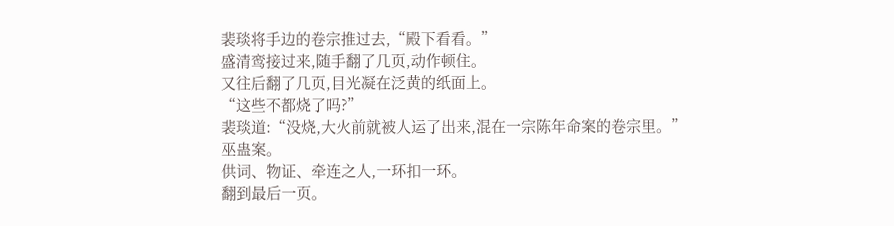裴琰将手边的卷宗推过去,“殿下看看。”
盛清鸾接过来,随手翻了几页,动作顿住。
又往后翻了几页,目光凝在泛黄的纸面上。
“这些不都烧了吗?”
裴琰道:“没烧,大火前就被人运了出来,混在一宗陈年命案的卷宗里。”
巫蛊案。
供词、物证、牵连之人,一环扣一环。
翻到最后一页。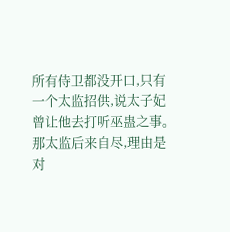所有侍卫都没开口,只有一个太监招供,说太子妃曾让他去打听巫蛊之事。
那太监后来自尽,理由是对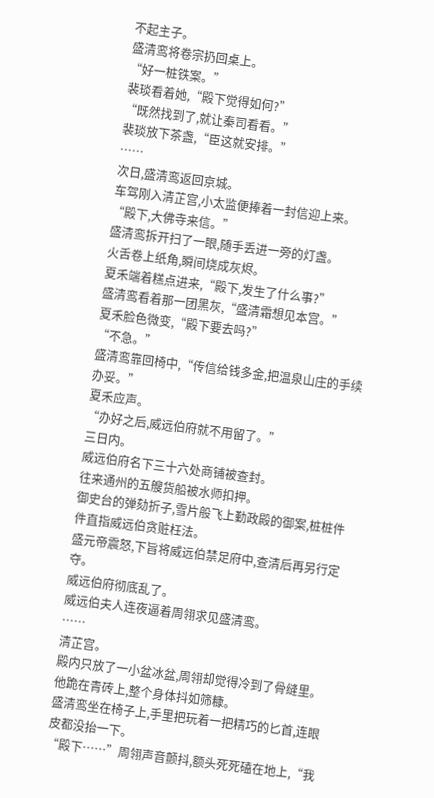不起主子。
盛清鸾将卷宗扔回桌上。
“好一桩铁案。”
裴琰看着她,“殿下觉得如何?”
“既然找到了,就让秦司看看。”
裴琰放下茶盏,“臣这就安排。”
……
次日,盛清鸾返回京城。
车驾刚入清芷宫,小太监便捧着一封信迎上来。
“殿下,大佛寺来信。”
盛清鸾拆开扫了一眼,随手丢进一旁的灯盏。
火舌卷上纸角,瞬间烧成灰烬。
夏禾端着糕点进来,“殿下,发生了什么事?”
盛清鸾看着那一团黑灰,“盛清霜想见本宫。”
夏禾脸色微变,“殿下要去吗?”
“不急。”
盛清鸾靠回椅中,“传信给钱多金,把温泉山庄的手续办妥。”
夏禾应声。
“办好之后,威远伯府就不用留了。”
三日内。
威远伯府名下三十六处商铺被查封。
往来通州的五艘货船被水师扣押。
御史台的弹劾折子,雪片般飞上勤政殿的御案,桩桩件件直指威远伯贪赃枉法。
盛元帝震怒,下旨将威远伯禁足府中,查清后再另行定夺。
威远伯府彻底乱了。
威远伯夫人连夜逼着周翎求见盛清鸾。
……
清芷宫。
殿内只放了一小盆冰盆,周翎却觉得冷到了骨缝里。
他跪在青砖上,整个身体抖如筛糠。
盛清鸾坐在椅子上,手里把玩着一把精巧的匕首,连眼皮都没抬一下。
“殿下……”周翎声音颤抖,额头死死磕在地上,“我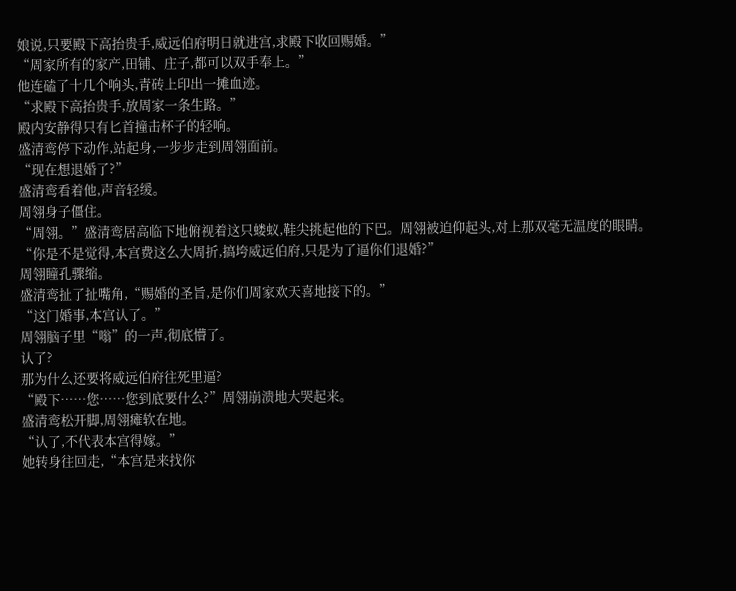娘说,只要殿下高抬贵手,威远伯府明日就进宫,求殿下收回赐婚。”
“周家所有的家产,田铺、庄子,都可以双手奉上。”
他连磕了十几个响头,青砖上印出一摊血迹。
“求殿下高抬贵手,放周家一条生路。”
殿内安静得只有匕首撞击杯子的轻响。
盛清鸾停下动作,站起身,一步步走到周翎面前。
“现在想退婚了?”
盛清鸾看着他,声音轻缓。
周翎身子僵住。
“周翎。”盛清鸾居高临下地俯视着这只蝼蚁,鞋尖挑起他的下巴。周翎被迫仰起头,对上那双毫无温度的眼睛。
“你是不是觉得,本宫费这么大周折,搞垮威远伯府,只是为了逼你们退婚?”
周翎瞳孔骤缩。
盛清鸾扯了扯嘴角,“赐婚的圣旨,是你们周家欢天喜地接下的。”
“这门婚事,本宫认了。”
周翎脑子里“嗡”的一声,彻底懵了。
认了?
那为什么还要将威远伯府往死里逼?
“殿下……您……您到底要什么?”周翎崩溃地大哭起来。
盛清鸾松开脚,周翎瘫软在地。
“认了,不代表本宫得嫁。”
她转身往回走,“本宫是来找你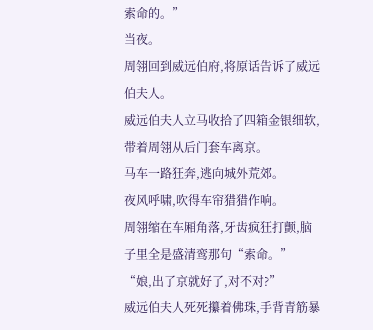索命的。”
当夜。
周翎回到威远伯府,将原话告诉了威远伯夫人。
威远伯夫人立马收拾了四箱金银细软,带着周翎从后门套车离京。
马车一路狂奔,逃向城外荒郊。
夜风呼啸,吹得车帘猎猎作响。
周翎缩在车厢角落,牙齿疯狂打颤,脑子里全是盛清鸾那句“索命。”
“娘,出了京就好了,对不对?”
威远伯夫人死死攥着佛珠,手背青筋暴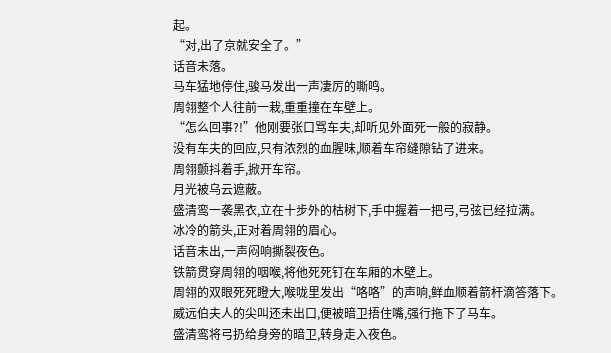起。
“对,出了京就安全了。”
话音未落。
马车猛地停住,骏马发出一声凄厉的嘶鸣。
周翎整个人往前一栽,重重撞在车壁上。
“怎么回事?!”他刚要张口骂车夫,却听见外面死一般的寂静。
没有车夫的回应,只有浓烈的血腥味,顺着车帘缝隙钻了进来。
周翎颤抖着手,掀开车帘。
月光被乌云遮蔽。
盛清鸾一袭黑衣,立在十步外的枯树下,手中握着一把弓,弓弦已经拉满。
冰冷的箭头,正对着周翎的眉心。
话音未出,一声闷响撕裂夜色。
铁箭贯穿周翎的咽喉,将他死死钉在车厢的木壁上。
周翎的双眼死死瞪大,喉咙里发出“咯咯”的声响,鲜血顺着箭杆滴答落下。
威远伯夫人的尖叫还未出口,便被暗卫捂住嘴,强行拖下了马车。
盛清鸾将弓扔给身旁的暗卫,转身走入夜色。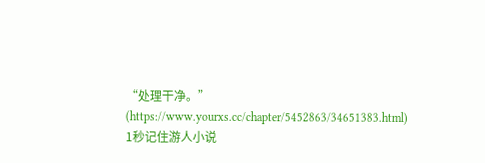“处理干净。”
(https://www.yourxs.cc/chapter/5452863/34651383.html)
1秒记住游人小说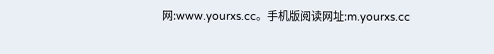网:www.yourxs.cc。手机版阅读网址:m.yourxs.cc